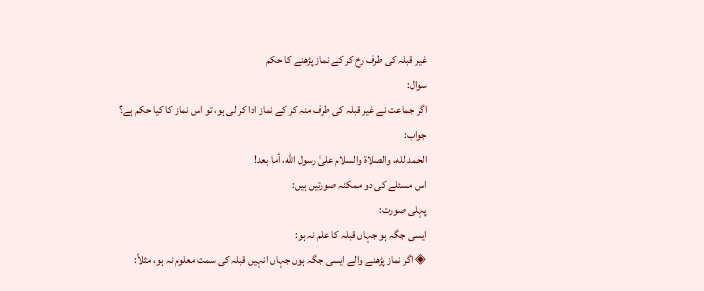غیر قبلہ کی طرف رخ کر کے نماز پڑھنے کا حکم
سوال:
اگر جماعت نے غیر قبلہ کی طرف منہ کر کے نماز ادا کر لی ہو، تو اس نماز کا کیا حکم ہے؟
جواب:
الحمد لله، والصلاة والسلام علىٰ رسول الله، أما بعد!
اس مسئلے کی دو ممکنہ صورتیں ہیں:
پہلی صورت:
ایسی جگہ ہو جہاں قبلہ کا علم نہ ہو:
◈ اگر نماز پڑھنے والے ایسی جگہ ہوں جہاں انہیں قبلہ کی سمت معلوم نہ ہو، مثلاً: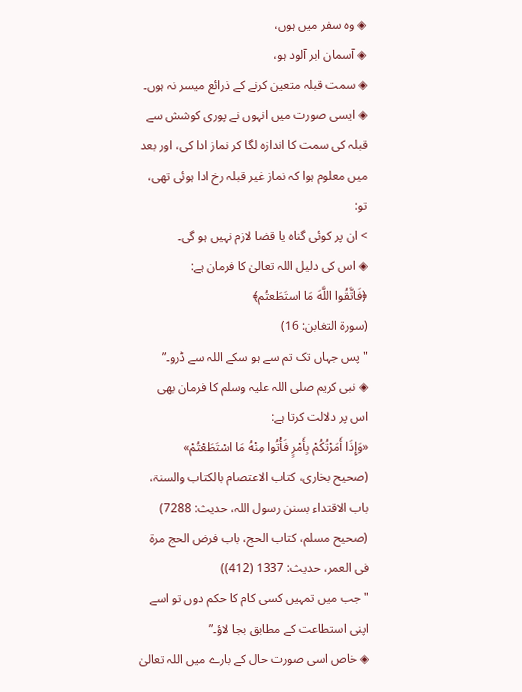◈ وہ سفر میں ہوں،
◈ آسمان ابر آلود ہو،
◈ سمت قبلہ متعین کرنے کے ذرائع میسر نہ ہوں۔
◈ ایسی صورت میں انہوں نے پوری کوشش سے قبلہ کی سمت کا اندازہ لگا کر نماز ادا کی، اور بعد میں معلوم ہوا کہ نماز غیر قبلہ رخ ادا ہوئی تھی، تو:
> ان پر کوئی گناہ یا قضا لازم نہیں ہو گی۔
◈ اس کی دلیل اللہ تعالیٰ کا فرمان ہے:
﴿فَاتَّقُوا اللَّهَ مَا استَطَعتُم﴾
(سورة التغابن: 16)
"پس جہاں تک تم سے ہو سکے اللہ سے ڈرو۔”
◈ نبی کریم صلی اللہ علیہ وسلم کا فرمان بھی اس پر دلالت کرتا ہے:
«وَإِذَا أَمَرْتُكُمْ بِأَمْرٍ فَأْتُوا مِنْهُ مَا اسْتَطَعْتُمْ»
(صحیح بخاری، کتاب الاعتصام بالکتاب والسنۃ، باب الاقتداء بسنن رسول اللہ، حدیث: 7288)
(صحیح مسلم، کتاب الحج، باب فرض الحج مرۃ فی العمر، حدیث: 1337 (412))
"جب میں تمہیں کسی کام کا حکم دوں تو اسے اپنی استطاعت کے مطابق بجا لاؤ۔”
◈ خاص اسی صورت حال کے بارے میں اللہ تعالیٰ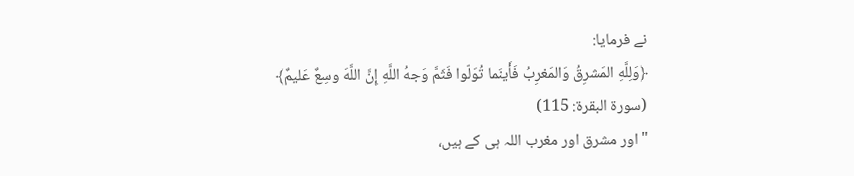نے فرمایا:
﴿وَلِلَّهِ المَشرِقُ وَالمَغرِبُ فَأَينَما تُوَلّوا فَثَمَّ وَجهُ اللَّهِ إِنَّ اللَّهَ وسِعٌ عَليمٌ﴾
(سورة البقرة: 115)
"اور مشرق اور مغرب اللہ ہی کے ہیں،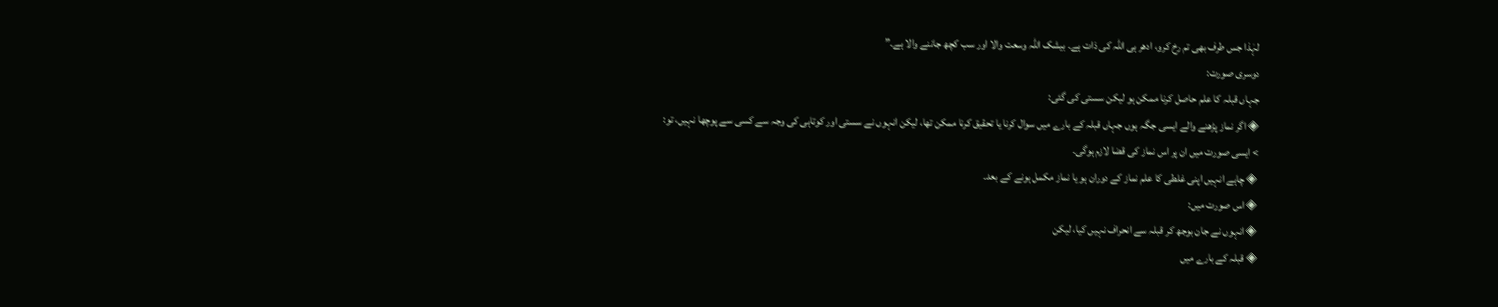لہٰذا جس طرف بھی تم رخ کرو، ادھر ہی اللہ کی ذات ہے۔ بیشک اللہ وسعت والا اور سب کچھ جاننے والا ہے۔”
دوسری صورت:
جہاں قبلہ کا علم حاصل کرنا ممکن ہو لیکن سستی کی گئی:
◈ اگر نماز پڑھنے والے ایسی جگہ ہوں جہاں قبلہ کے بارے میں سوال کرنا یا تحقیق کرنا ممکن تھا، لیکن انہوں نے سستی اور کوتاہی کی وجہ سے کسی سے پوچھا نہیں، تو:
> ایسی صورت میں ان پر اس نماز کی قضا لازم ہوگی۔
◈ چاہے انہیں اپنی غلطی کا علم نماز کے دوران ہو یا نماز مکمل ہونے کے بعد۔
◈ اس صورت میں:
◈ انہوں نے جان بوجھ کر قبلہ سے انحراف نہیں کیا، لیکن
◈ قبلہ کے بارے میں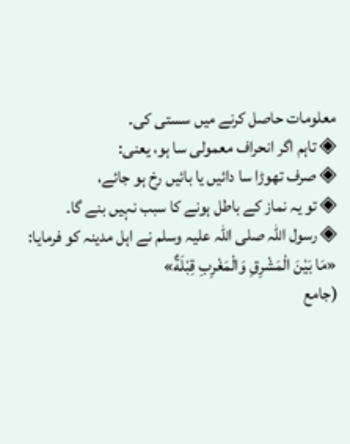معلومات حاصل کرنے میں سستی کی۔
◈ تاہم اگر انحراف معمولی سا ہو، یعنی:
◈ صرف تھوڑا سا دائیں یا بائیں رخ ہو جائے،
◈ تو یہ نماز کے باطل ہونے کا سبب نہیں بنے گا۔
◈ رسول اللہ صلی اللہ علیہ وسلم نے اہل مدینہ کو فرمایا:
«مَا بَيْنَ الْمَشْرِقِ وَالْمَغْرِبِ قِبْلَةٌ»
(جامع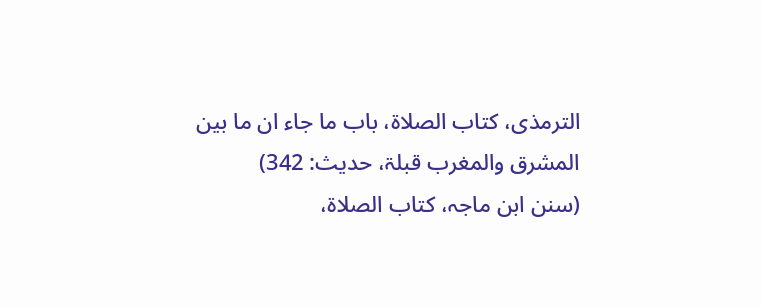الترمذی، کتاب الصلاۃ، باب ما جاء ان ما بین المشرق والمغرب قبلۃ، حدیث: 342)
(سنن ابن ماجہ، کتاب الصلاۃ،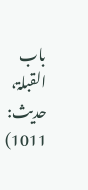باب القبلۃ، حدیث: 1011)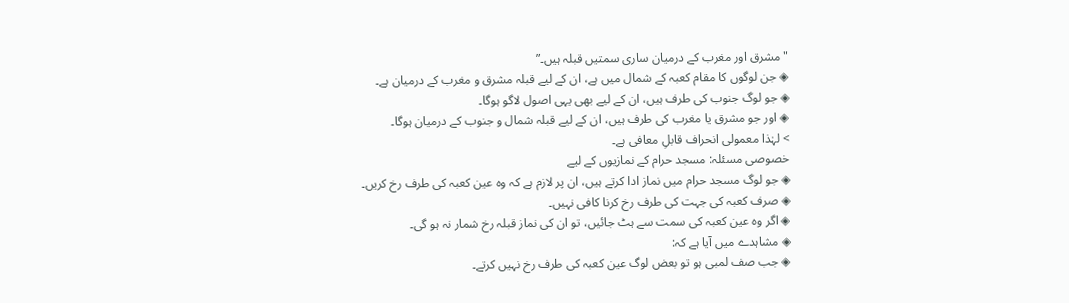"مشرق اور مغرب کے درمیان ساری سمتیں قبلہ ہیں۔”
◈ جن لوگوں کا مقام کعبہ کے شمال میں ہے، ان کے لیے قبلہ مشرق و مغرب کے درمیان ہے۔
◈ جو لوگ جنوب کی طرف ہیں، ان کے لیے بھی یہی اصول لاگو ہوگا۔
◈ اور جو مشرق یا مغرب کی طرف ہیں، ان کے لیے قبلہ شمال و جنوب کے درمیان ہوگا۔
> لہٰذا معمولی انحراف قابلِ معافی ہے۔
خصوصی مسئلہ: مسجد حرام کے نمازیوں کے لیے
◈ جو لوگ مسجد حرام میں نماز ادا کرتے ہیں، ان پر لازم ہے کہ وہ عین کعبہ کی طرف رخ کریں۔
◈ صرف کعبہ کی جہت کی طرف رخ کرنا کافی نہیں۔
◈ اگر وہ عین کعبہ کی سمت سے ہٹ جائیں، تو ان کی نماز قبلہ رخ شمار نہ ہو گی۔
◈ مشاہدے میں آیا ہے کہ:
◈ جب صف لمبی ہو تو بعض لوگ عین کعبہ کی طرف رخ نہیں کرتے۔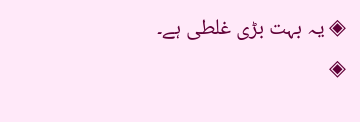◈ یہ بہت بڑی غلطی ہے۔
◈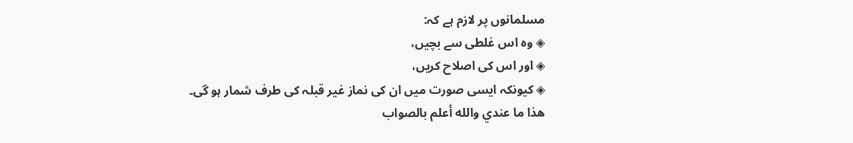مسلمانوں پر لازم ہے کہ:
◈ وہ اس غلطی سے بچیں،
◈ اور اس کی اصلاح کریں،
◈ کیونکہ ایسی صورت میں ان کی نماز غیر قبلہ کی طرف شمار ہو گی۔
ھذا ما عندي والله أعلم بالصواب